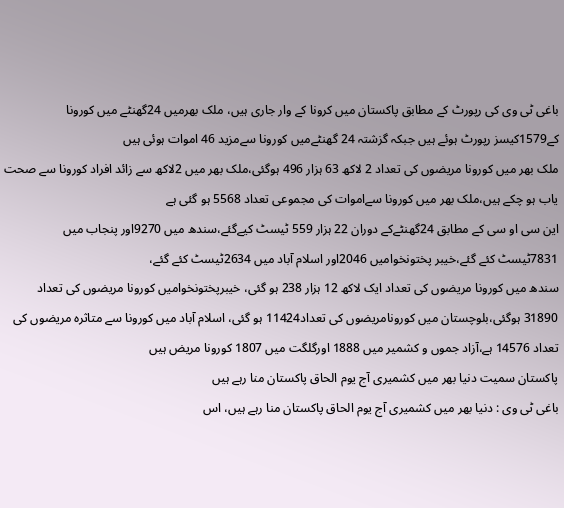باغی ٹی وی کی رپورٹ کے مطابق پاکستان میں کرونا کے وار جاری ہیں، ملک بھرمیں 24گھنٹے میں کورونا کے1579کیسز رپورٹ ہوئے ہیں جبکہ گزشتہ 24 گھنٹےمیں کورونا سےمزید 46 اموات ہوئی ہیں
ملک بھر میں کورونا مریضوں کی تعداد 2 لاکھ 63 ہزار 496 ہوگئی،ملک بھر میں 2لاکھ سے زائد افراد کورونا سے صحت یاب ہو چکے ہیں،ملک بھر میں کورونا سےاموات کی مجموعی تعداد 5568 ہو گئی ہے
این سی او سی کے مطابق 24گھنٹےکے دوران 22 ہزار 559 ٹیسٹ کیےگئے،سندھ میں 9270اور پنجاب میں 7831ٹیسٹ کئے گئے،خیبر پختونخوامیں 2046اور اسلام آباد میں 2634ٹیسٹ کئے گئے،
سندھ میں کورونا مریضوں کی تعداد ایک لاکھ 12 ہزار 238 ہو گئی، خیبرپختونخوامیں کورونا مریضوں کی تعداد 31890 ہوگئی،بلوچستان میں کورونامریضوں کی تعداد11424 ہو گئی، اسلام آباد میں کورونا سے متاثرہ مریضوں کی تعداد 14576 ہے،آزاد جموں و کشمیر میں 1888 اورگلگت میں 1807 کورونا مریض ہیں
پاکستان سمیت دنیا بھر میں کشمیری آج یوم الحاق پاکستان منا رہے ہیں
باغی ٹی وی : دنیا بھر میں کشمیری آج یوم الحاق پاکستان منا رہے ہیں، اس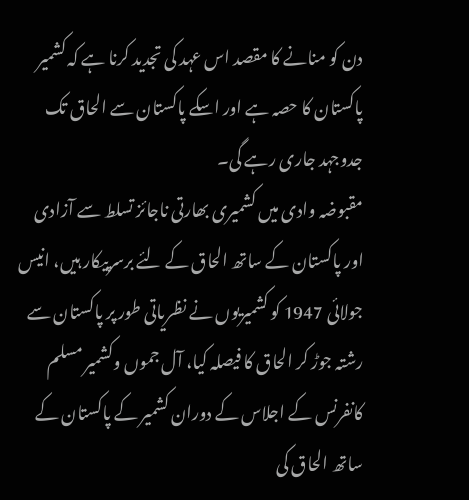دن کو منانے کا مقصد اس عہد کی تجدید کرنا ہے کہ کشمیر پاکستان کا حصہ ہے اور اسکے پاکستان سے الحاق تک جدوجہد جاری رہے گی۔
مقبوضہ وادی میں کشمیری بھارتی ناجائز تسلط سے آزادی اور پاکستان کے ساتھ الحاق کے لئے برسرپیکار ہیں، انیس جولائی 1947 کو کشمیریوں نے نظریاتی طور پر پاکستان سے رشتہ جوڑ کر الحاق کا فیصلہ کیا، آل جموں وکشمیر مسلم کانفرنس کے اجلاس کے دوران کشمیر کے پاکستان کے ساتھ الحاق کی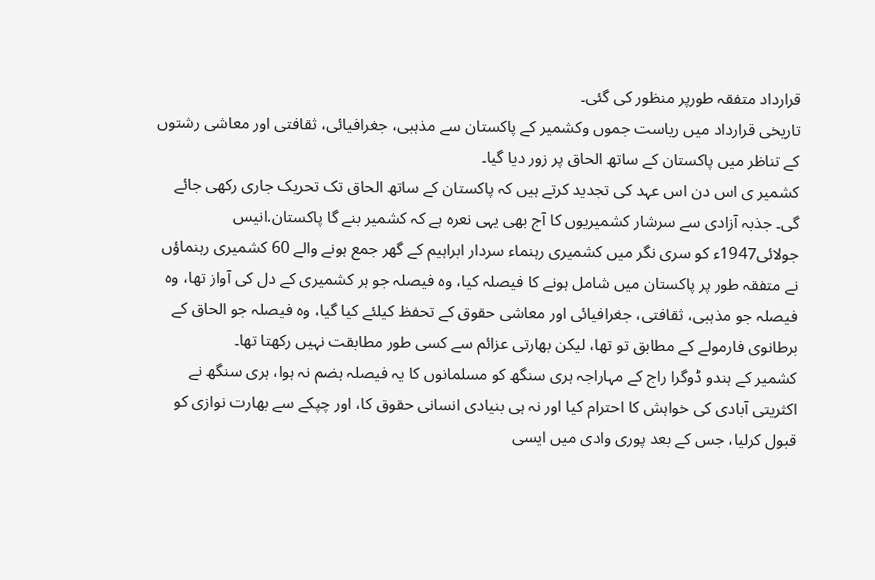قرارداد متفقہ طورپر منظور کی گئی۔
تاریخی قرارداد میں ریاست جموں وکشمیر کے پاکستان سے مذہبی، جغرافیائی، ثقافتی اور معاشی رشتوں کے تناظر میں پاکستان کے ساتھ الحاق پر زور دیا گیا۔
کشمیر ی اس دن اس عہد کی تجدید کرتے ہیں کہ پاکستان کے ساتھ الحاق تک تحریک جاری رکھی جائے گی۔ جذبہ آزادی سے سرشار کشمیریوں کا آج بھی یہی نعرہ ہے کہ کشمیر بنے گا پاکستان.انیس جولائی1947ء کو سری نگر میں کشمیری رہنماء سردار ابراہیم کے گھر جمع ہونے والے 60 کشمیری رہنماؤں نے متفقہ طور پر پاکستان میں شامل ہونے کا فیصلہ کیا، وہ فیصلہ جو ہر کشمیری کے دل کی آواز تھا، وہ فیصلہ جو مذہبی، ثقافتی، جغرافیائی اور معاشی حقوق کے تحفظ کیلئے کیا گیا، وہ فیصلہ جو الحاق کے برطانوی فارمولے کے مطابق تو تھا، لیکن بھارتی عزائم سے کسی طور مطابقت نہیں رکھتا تھا۔
کشمیر کے ہندو ڈوگرا راج کے مہاراجہ ہری سنگھ کو مسلمانوں کا یہ فیصلہ ہضم نہ ہوا، ہری سنگھ نے اکثریتی آبادی کی خواہش کا احترام کیا اور نہ ہی بنیادی انسانی حقوق کا، اور چپکے سے بھارت نوازی کو قبول کرلیا، جس کے بعد پوری وادی میں ایسی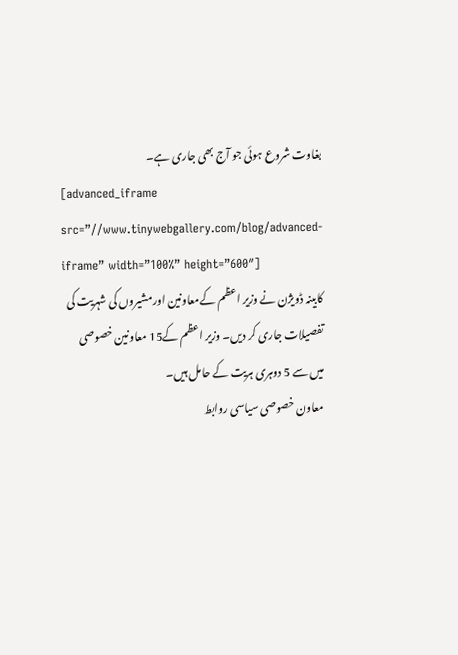بغاوت شروع ہوئی جو آج بھی جاری ہے۔
[advanced_iframe src=”//www.tinywebgallery.com/blog/advanced-iframe” width=”100%” height=”600″]
کابینہ ڈویژن نے وزیر اعظم کےمعاونین اورمشیروں کی شہریت کی تفصیلات جاری کر دیں۔ وزیر اعظم کے15 معاونین خصوصی میں سے 5 دوہری ہریت کے حامل ہیں۔
معاون خصوصی سیاسی روابط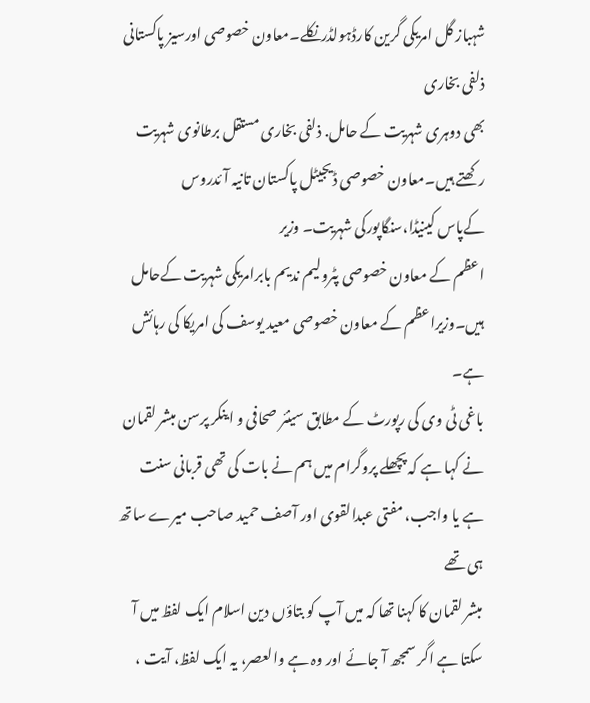شہباز گل امریکی گرین کارڈہولڈرنکلے۔معاون خصوصی اورسیز پاکستانی ذلفی بخاری
بھی دوہری شہریت کے حامل. ذلفی بخاری مستقل برطانوی شہریت رکھتے ہیں۔معاون خصوصی ڈیجیٹل پاکستان تانیہ آئدروس
کےپاس کینیڈا،سنگاپورکی شہریت۔ وزیر
اعظم کے معاون خصوصی پٹرولیم ندیم بابرامریکی شہریت کےحامل ہیں۔وزیراعظم کے معاون خصوصی معید یوسف کی امریکا کی رہائش ہے۔
باغی ٹی وی کی رپورٹ کے مطابق سینئر صحافی و اینکر پرسن مبشر لقمان نے کہا ہے کہ پچھلے پروگرام میں ہم نے بات کی تھی قربانی سنت ہے یا واجب، مفتی عبدالقوی اور آصف حمید صاحب میرے ساتھ ہی تھے
مبشر لقمان کا کہنا تھا کہ میں آپ کو بتاؤں دین اسلام ایک لفظ میں آ سکتا ہے اگر سمجھ آ جائے اور وہ ہے والعصر، یہ ایک لفظ، آیت ،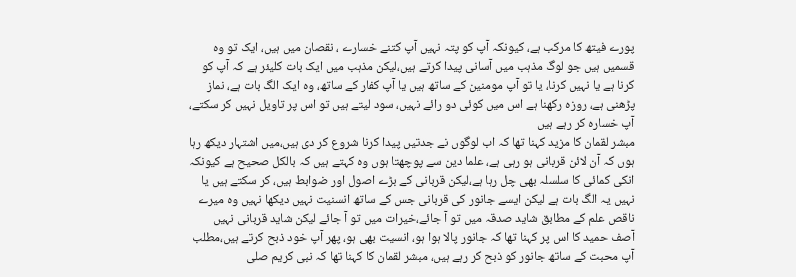پورے فیتھ کا مرکب ہے، کیونکہ آپ کو پتہ نہیں آپ کتنے خسارے ، نقصان میں ہیں، ایک تو وہ قسمیں ہیں جو لوگ مذہب میں آسانی پیدا کرتے ہیں،لیکن مذہب میں ایک بات کلیئر ہے کہ آپ کو کرنا ہے یا نہیں کرنا، یا تو آپ مومنین کے ساتھ ہیں یا آپ کفار کے ساتھ، وہ ایک الگ بات ہے، نماز پڑھنی ہے، روزہ رکھنا ہے اس میں کوئی دو رائے نہیں، سود لیتے ہیں تو اس پر تاویل نہیں کر سکتے، آپ خسارہ کر رہے ہیں
مبشر لقمان کا مزید کہنا تھا کہ اب لوگوں نے جدتیں پیدا کرنا شروع کر دی ہیں،میں اشتہار دیکھ رہا ہوں کہ آن لائن قربانی ہو رہی ہے، علما دین سے پوچھتا ہوں وہ کہتے ہیں کہ بالکل صحیح ہے کیونکہ انکی کمائی کا سلسلہ بھی چل رہا ہے،لیکن قربانی کے بڑے اصول اور ضوابط ہیں، کر سکتے ہیں یا نہیں یہ الگ بات ہے لیکن ایسے جانور کی قربانی جس کے ساتھ انسنیت نہیں دیکھا نہیں وہ میرے ناقص علم کے مطابق شاید صدقہ میں تو آ جائے،خیرات میں تو آ جائے لیکن شاید قربانی نہیں
آصف حمید کا اس پر کہنا تھا کہ جانور پالا ہوا ہو، انسیت بھی ہو، پھر آپ خود ذبح کرتے ہیں،مطلب آپ محبت کے ساتھ جانور کو ذبح کر رہے ہیں، مبشر لقمان کا کہنا تھا کہ نبی کریم صلی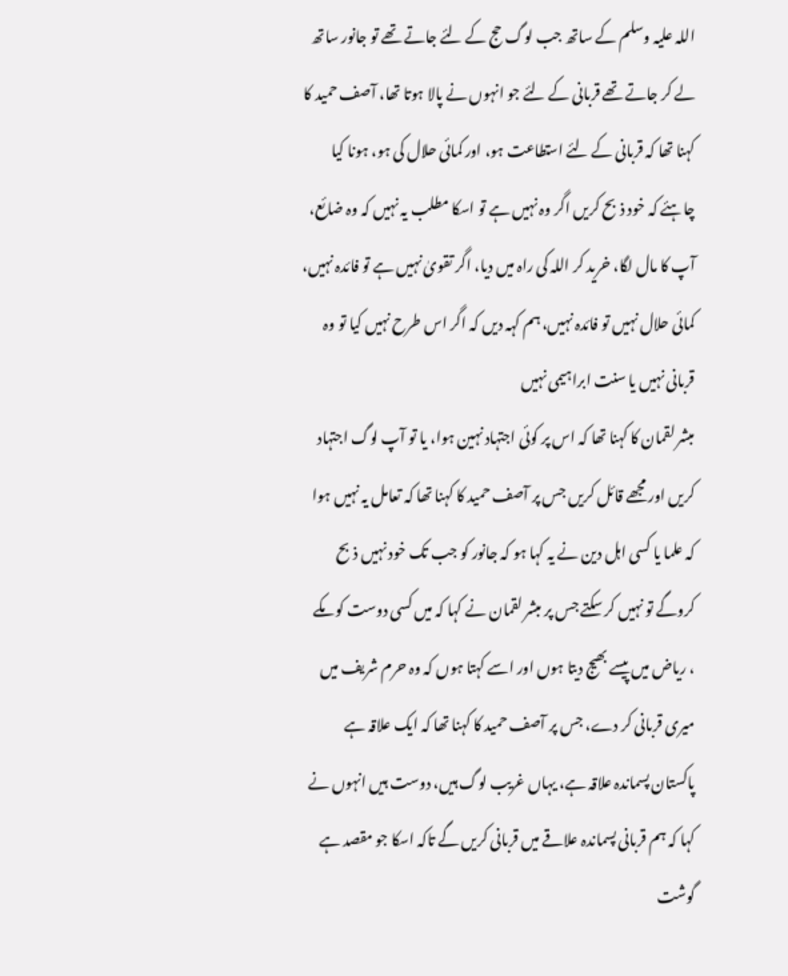اللہ علیہ وسلم کے ساتھ جب لوگ حج کے لئے جاتے تھے تو جانور ساتھ لے کر جاتے تھے قربانی کے لئے جو انہوں نے پالا ہوتا تھا، آصف حمید کا کہنا تھا کہ قربانی کے لئے استطاعت ہو، اور کمائی حلال کی ہو، ہونا کیا چاہئے کہ خود ذبح کریں اگر وہ نہیں ہے تو اسکا مطلب یہ نہیں کہ وہ ضائع، آپ کا مال لگا، خرید کر اللہ کی راہ میں دیا، اگر تقویٰ نہیں ہے تو فائدہ نہیں، کمائی حلال نہیں تو فائدہ نہیں، ہم کہہ دیں کہ اگر اس طرح نہیں کیا تو وہ قربانی نہیں یا سنت ابراہیمی نہیں
مبشر لقمان کا کہنا تھا کہ اس پر کوئی اجتہاد نہین ہوا، یا تو آپ لوگ اجتہاد کریں اور مجھے قائل کریں جس پر آصف حمید کا کہنا تھا کہ تعامل یہ نہیں ہوا کہ علما یا کسی اہل دین نے یہ کہا ہو کہ جانور کو جب تک خود نہیں ذبح کروگے تو نہیں کر سکتے جس پر مبشر لقمان نے کہا کہ میں کسی دوست کو مکے ، ریاض میں پیسے بھیج دیتا ہوں اور اسے کہتا ہوں کہ وہ حرم شریف میں میری قربانی کر دے، جس پر آصف حمید کا کہنا تھا کہ ایک علاقہ ہے پاکستان پسماندہ علاقہ ہے، یہاں غریب لوگ ہیں، دوست ہیں انہوں نے کہا کہ ہم قربانی پسماندہ علاقے میں قربانی کریں گے تاکہ اسکا جو مقصد ہے گوشت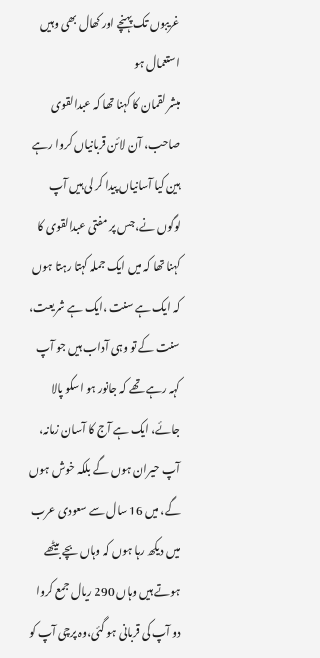غریبوں تک پہنچے اور کھال بھی وہیں استعمال ہو
مبشر لقمان کا کہنا تھا کہ عبدالقوی صاحب، آن لائن قربانیاں کروا رہے ہین کیا آسانیاں پیدا کر لی ہیں آپ لوگوں نے،جس پر مفتی عبدالقوی کا کہنا تھا کہ میں ایک جملہ کہتا رہتا ہوں کہ ایک ہے سنت ،ایک ہے شریعت، سنت کے تو وہی آداب ہیں جو آپ کہہ رہے تھے کہ جانور ہو اسکو پالا جائے، ایک ہے آج کا آسان زمانہ، آپ حیران ہوں گے بلکہ خوش ہوں گے، میں 16 سال سے سعودی عرب میں دیکھ رہا ہوں کہ وہاں بچے بیٹھے ہوتے ہیں وہاں 290 ریال جمع کروا دو آپ کی قربانی ہو گئی،وہ پرچی آپ کو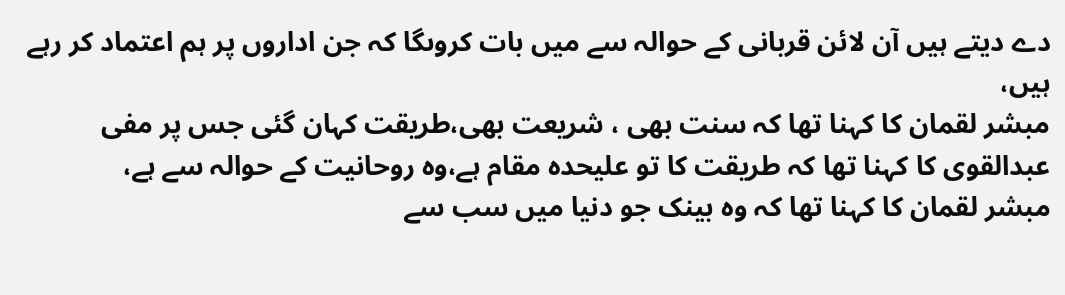دے دیتے ہیں آن لائن قربانی کے حوالہ سے میں بات کروںگا کہ جن اداروں پر ہم اعتماد کر رہے ہیں،
مبشر لقمان کا کہنا تھا کہ سنت بھی ، شریعت بھی،طریقت کہان گئی جس پر مفی عبدالقوی کا کہنا تھا کہ طریقت کا تو علیحدہ مقام ہے،وہ روحانیت کے حوالہ سے ہے،
مبشر لقمان کا کہنا تھا کہ وہ بینک جو دنیا میں سب سے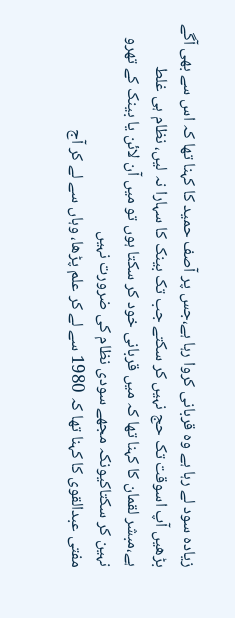زیادہ سود لے رہا ہے وہ قربانی کروا رہا ہے،جس پر آصف حمید کا کہنا تھا کہ اس سے بھی آگے بڑھیں آپ اسوقت تک حج نہیں کر سکتے جب تک بینک کا سہارا نہ لیں، نظام ہی غلط ہے،مبشر لقمان کا کہنا تھا کہ میں قربانی خود کر سکتا ہوں تو میں آن لائن یا بینک کے تھرو نہین کر سکتاکیونکہ مجھے سودی نظام کی ضرورت نہیں
مفتی عبدالقوی کا کہنا تھا کہ 1980 سے لے کر علم پڑھا، وہاں سے لے کر آج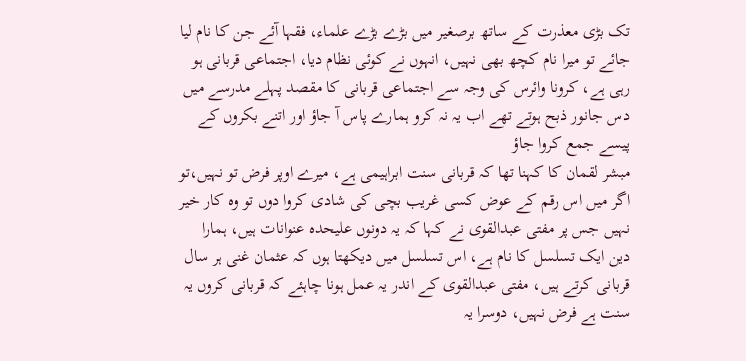تک بڑی معذرت کے ساتھ برصغیر میں بڑے بڑے علماء، فقہا آئے جن کا نام لیا جائے تو میرا نام کچھ بھی نہیں، انہوں نے کوئی نظام دیا، اجتماعی قربانی ہو رہی ہے، کرونا وائرس کی وجہ سے اجتماعی قربانی کا مقصد پہلے مدرسے میں دس جانور ذبح ہوتے تھے اب یہ نہ کرو ہمارے پاس آ جاؤ اور اتنے بکروں کے پیسے جمع کروا جاؤ
مبشر لقمان کا کہنا تھا کہ قربانی سنت ابراہیمی ہے، میرے اوپر فرض تو نہیں،تو اگر میں اس رقم کے عوض کسی غریب بچی کی شادی کروا دوں تو وہ کار خیر نہیں جس پر مفتی عبدالقوی نے کہا کہ یہ دونوں علیحدہ عنوانات ہیں، ہمارا دین ایک تسلسل کا نام ہے، اس تسلسل میں دیکھتا ہوں کہ عثمان غنی ہر سال قربانی کرتے ہیں، مفتی عبدالقوی کے اندر یہ عمل ہونا چاہئے کہ قربانی کروں یہ سنت ہے فرض نہیں، دوسرا یہ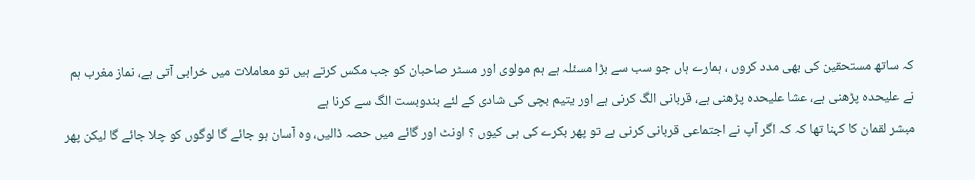کہ ساتھ مستحقین کی بھی مدد کروں ، ہمارے ہاں جو سب سے بڑا مسئلہ ہے ہم مولوی اور مسٹر صاحبان کو جب مکس کرتے ہیں تو معاملات میں خرابی آتی ہے، نماز مغرب ہم نے علیحدہ پڑھنی ہے، عشا علیحدہ پڑھنی ہے، قربانی الگ کرنی ہے اور یتیم بچی کی شادی کے لئے بندوبست الگ سے کرنا ہے
مبشر لقمان کا کہنا تھا کہ کہ اگر آپ نے اجتماعی قربانی کرنی ہے تو پھر بکرے کی ہی کیوں ؟ اونٹ اور گائے میں حصہ ڈالیں، وہ آسان ہو جائے گا لوگوں کو چلا جائے گا لیکن پھر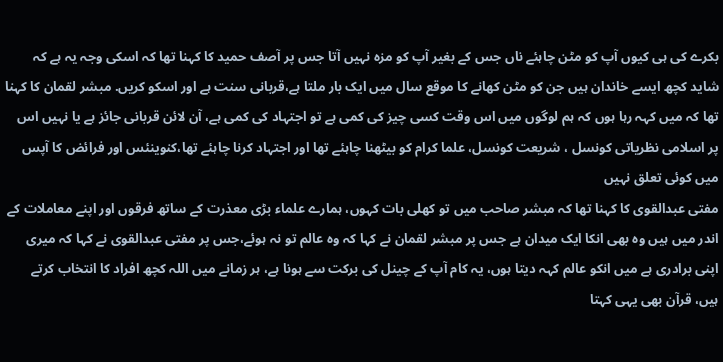بکرے کی ہی کیوں آپ کو مٹن چاہئے ناں جس کے بغیر آپ کو مزہ نہیں آتا جس پر آصف حمید کا کہنا تھا کہ اسکی وجہ یہ ہے کہ شاید کچھ ایسے خاندان ہیں جن کو مٹن کھانے کا موقع سال میں ایک بار ملتا ہے،قربانی سنت ہے اور اسکو کریں. مبشر لقمان کا کہنا تھا کہ میں کہہ رہا ہوں کہ ہم لوگوں میں اس وقت کسی چیز کی کمی ہے تو اجتہاد کی کمی ہے، آن لائن قربانی جائز ہے یا نہیں اس پر اسلامی نظریاتی کونسل ، شریعت کونسل، علما کرام کو بیٹھنا چاہئے تھا اور اجتہاد کرنا چاہئے تھا،کنوینئس اور فرائض کا آپس میں کوئی تعلق نہیں
مفتی عبدالقوی کا کہنا تھا کہ مبشر صاحب میں تو کھلی بات کہوں، ہمارے علماء بڑی معذرت کے ساتھ فرقوں اور اپنے معاملات کے اندر میں ہیں وہ بھی انکا ایک میدان ہے جس پر مبشر لقمان نے کہا کہ وہ عالم تو نہ ہوئے،جس پر مفتی عبدالقوی نے کہا کہ میری اپنی برادری ہے میں انکو عالم کہہ دیتا ہوں، یہ کام آپ کے چینل کی برکت سے ہونا ہے، ہر زمانے میں اللہ کچھ افراد کا انتخاب کرتے ہیں، قرآن بھی یہی کہتا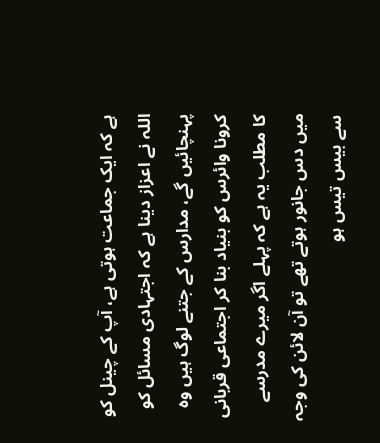ہے کہ ایک جماعت ہوتی ہے، آپ کے چینل کو اللہ نے اعزاز دینا ہے کہ اجتہادی مسائل کو پہنچائیں گے، مدارس کے جتنے لوگ ہیں وہ کرونا وائرس کو بنیاد بنا کر اجتماعی قربانی کا مطلب یہ ہے کہ پہلے اگر میرے مدرسے میں دس جانور ہوتے تھے تو آن لائن کی وجہ سے بیس تیس ہو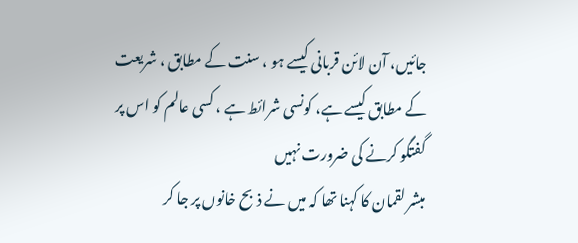جائیں، آن لائن قربانی کیسے ہو ، سنت کے مطابق ، شریعت کے مطابق کیسے ہے، کونسی شرائط ہے ، کسی عالم کو اس پر گفتگو کرنے کی ضرورت نہیں
مبشر لقمان کا کہنا تھا کہ میں نے ذبح خانوں پر جا کر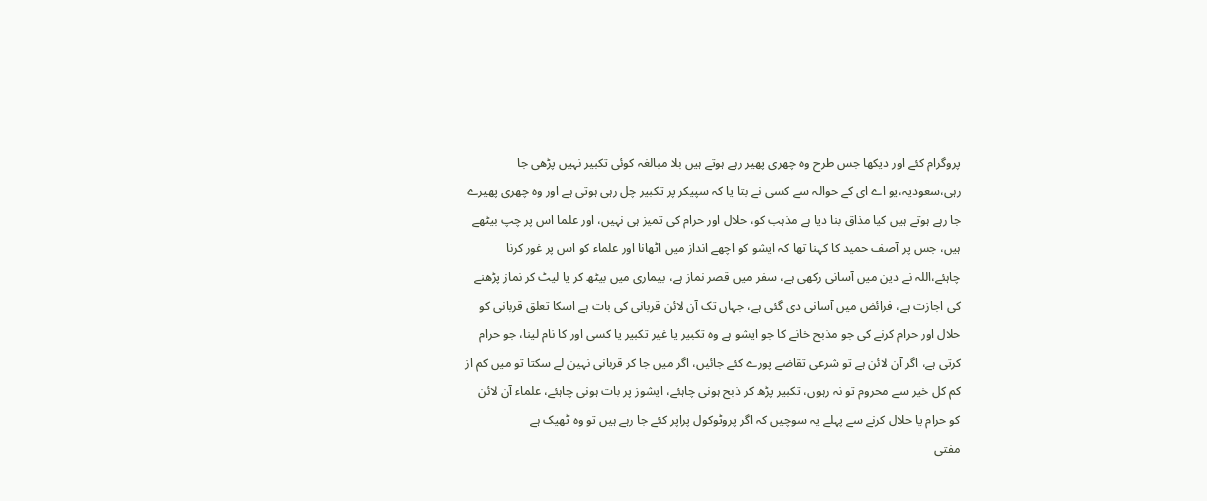پروگرام کئے اور دیکھا جس طرح وہ چھری پھیر رہے ہوتے ہیں بلا مبالغہ کوئی تکبیر نہیں پڑھی جا رہی،سعودیہ،یو اے ای کے حوالہ سے کسی نے بتا یا کہ سپیکر پر تکبیر چل رہی ہوتی ہے اور وہ چھری پھیرے جا رہے ہوتے ہیں کیا مذاق بنا دیا ہے مذہب کو، حلال اور حرام کی تمیز ہی نہیں، اور علما اس پر چپ بیٹھے ہیں، جس پر آصف حمید کا کہنا تھا کہ ایشو کو اچھے انداز میں اٹھانا اور علماء کو اس پر غور کرنا چاہئے،اللہ نے دین میں آسانی رکھی ہے، سفر میں قصر نماز ہے، بیماری میں بیٹھ کر یا لیٹ کر نماز پڑھنے کی اجازت ہے، فرائض میں آسانی دی گئی ہے، جہاں تک آن لائن قربانی کی بات ہے اسکا تعلق قربانی کو حلال اور حرام کرنے کی جو مذبح خانے کا جو ایشو ہے وہ تکبیر یا غیر تکبیر یا کسی اور کا نام لینا، جو حرام کرتی ہے، اگر آن لائن ہے تو شرعی تقاضے پورے کئے جائیں، اگر میں جا کر قربانی نہین لے سکتا تو میں کم از کم کل خیر سے محروم تو نہ رہوں، تکبیر پڑھ کر ذبح ہونی چاہئے، ایشوز پر بات ہونی چاہئے، علماء آن لائن کو حرام یا حلال کرنے سے پہلے یہ سوچیں کہ اگر پروٹوکول پراپر کئے جا رہے ہیں تو وہ ٹھیک ہے
مفتی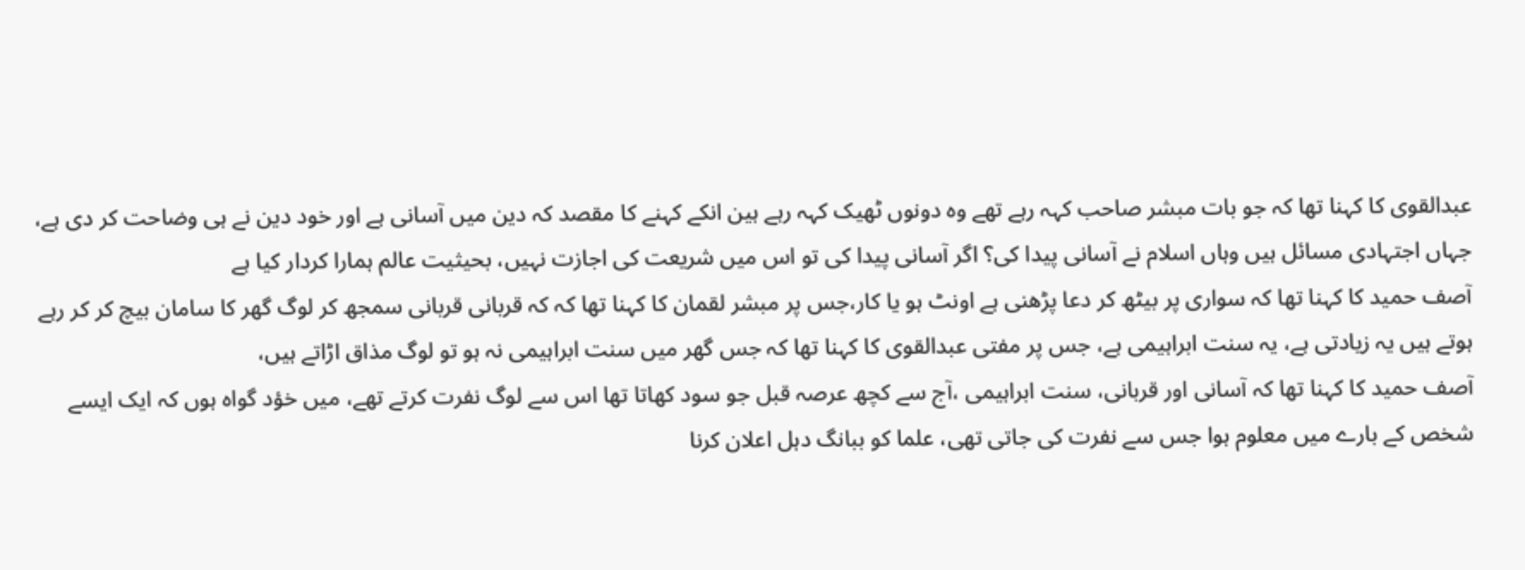عبدالقوی کا کہنا تھا کہ جو بات مبشر صاحب کہہ رہے تھے وہ دونوں ٹھیک کہہ رہے ہین انکے کہنے کا مقصد کہ دین میں آسانی ہے اور خود دین نے ہی وضاحت کر دی ہے، جہاں اجتہادی مسائل ہیں وہاں اسلام نے آسانی پیدا کی؟ اگر آسانی پیدا کی تو اس میں شریعت کی اجازت نہیں، بحیثیت عالم ہمارا کردار کیا ہے
آصف حمید کا کہنا تھا کہ سواری پر بیٹھ کر دعا پڑھنی ہے اونٹ ہو یا کار،جس پر مبشر لقمان کا کہنا تھا کہ کہ قربانی قربانی سمجھ کر لوگ گھر کا سامان بیچ کر کر رہے ہوتے ہیں یہ زیادتی ہے، یہ سنت ابراہیمی ہے، جس پر مفتی عبدالقوی کا کہنا تھا کہ جس گھر میں سنت ابراہیمی نہ ہو تو لوگ مذاق اڑاتے ہیں،
آصف حمید کا کہنا تھا کہ آسانی اور قربانی، سنت ابراہیمی ،آج سے کچھ عرصہ قبل جو سود کھاتا تھا اس سے لوگ نفرت کرتے تھے، میں خؤد گواہ ہوں کہ ایک ایسے شخص کے بارے میں معلوم ہوا جس سے نفرت کی جاتی تھی، علما کو ببانگ دہل اعلان کرنا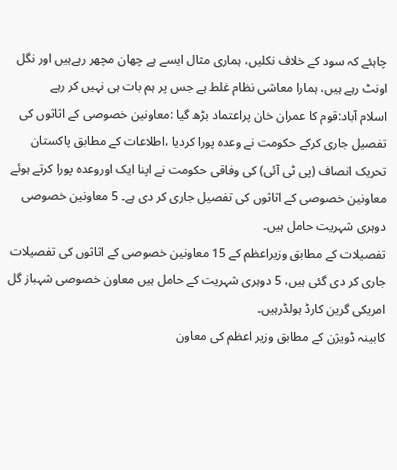چاہئے کہ سود کے خلاف نکلیں، ہماری مثال ایسے ہے چھان مچھر رہےہیں اور نگل اونٹ رہے ہیں، ہمارا معاشی نظام غلط ہے جس پر ہم بات ہی نہیں کر رہے
اسلام آباد:قوم کا عمران خان پراعتماد بڑھ گیا :معاونین خصوصی کے اثاثوں کی تفصیل جاری کرکے حکومت نے وعدہ پورا کردیا ،اطلاعات کے مطابق پاکستان تحریک انصاف (پی ٹی آئی) کی وفاقی حکومت نے اپنا ایک اوروعدہ پورا کرتے ہوئے معاونین خصوصی کے اثاثوں کی تفصیل جاری کر دی ہے۔ 5 معاونین خصوصی دوہری شہریت حامل ہیں۔
تفصیلات کے مطابق وزیراعظم کے 15 معاونین خصوصی کے اثاثوں کی تفصیلات جاری کر دی گئی ہیں، 5 دوہری شہریت کے حامل ہیں معاون خصوصی شہباز گل امریکی گرین کارڈ ہولڈرہیں۔
کابینہ ڈویژن کے مطابق وزیر اعظم کی معاون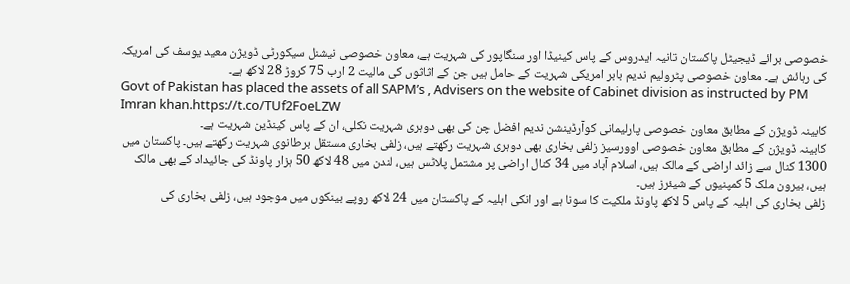خصوصی برائے ڈیجیٹل پاکستان تانیہ ایدروس کے پاس کینیڈا اور سنگاپور کی شہریت ہے، معاون خصوصی نیشنل سیکورٹی ڈویژن معید یوسف کی امریکہ کی رہائش ہے۔ معاون خصوصی پٹرولیم ندیم بابر امریکی شہریت کے حامل ہیں جن کے اثاثوں کی مالیت 2 ارب 75 کروڑ 28 لاکھ ہے۔
Govt of Pakistan has placed the assets of all SAPM’s , Advisers on the website of Cabinet division as instructed by PM Imran khan.https://t.co/TUf2FoeLZW
کابینہ ڈویژن کے مطابق معاون خصوصی پارلیمانی کوآرڈینشن ندیم افضل چن کی بھی دوہری شہریت نکلی، ان کے پاس کینڈین شہریت ہے۔
کابینہ ڈویژن کے مطابق معاون خصوصی اوورسیز زلفی بخاری بھی دوہری شہریت رکھتے ہیں، زلفی بخاری مستقل برطانوی شہریت رکھتے ہیں۔ پاکستان میں 1300 کنال سے زائد اراضی کے مالک ہیں، اسلام آباد میں 34 کنال اراضی پر مشتمل پلاٹس ہیں، لندن میں 48 لاکھ 50 ہزار پاونڈ کی جائیداد کے بھی مالک ہیں، بیرون ملک 5 کمپنیوں کے شیئرز ہیں۔
زلفی بخاری کی اہلیہ کے پاس 5 لاکھ پاونڈ ملکیت کا سونا ہے اور انکی اہلیہ کے پاکستان میں 24 لاکھ روپے بینکوں میں موجود ہیں، زلفی بخاری کی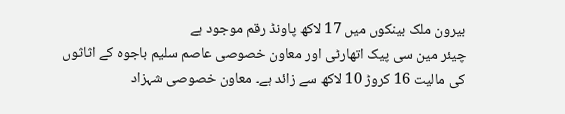بیرون ملک بینکوں میں 17 لاکھ پاونڈ رقم موجود ہے
چیئر مین سی پیک اتھارٹی اور معاون خصوصی عاصم سلیم باجوہ کے اثاثوں کی مالیت 16 کروڑ 10 لاکھ سے زائد ہے۔ معاون خصوصی شہزاد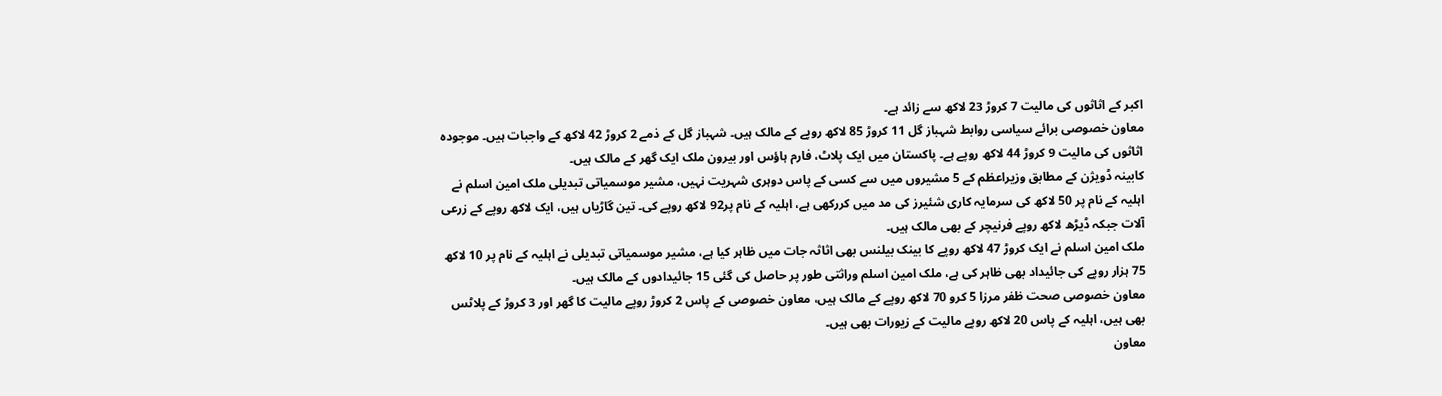اکبر کے اثاثوں کی مالیت 7 کروڑ 23 لاکھ سے زائد ہے۔
معاون خصوصی برائے سیاسی روابط شہباز گل 11 کروڑ 85 لاکھ روپے کے مالک ہیں۔ شہباز گل کے ذمے 2 کروڑ 42 لاکھ کے واجبات ہیں۔ موجودہ اثاثوں کی مالیت 9 کروڑ 44 لاکھ روپے ہے۔ پاکستان میں ایک پلاٹ، فارم ہاؤس اور بیرون ملک ایک گھر کے مالک ہیں۔
کابینہ ڈویژن کے مطابق وزیراعظم کے 5 مشیروں میں سے کسی کے پاس دوہری شہریت نہیں، مشیر موسمیاتی تبدیلی ملک امین اسلم نے اہلیہ کے نام پر 50 لاکھ کی سرمایہ کاری شئیرز کی مد میں کررکھی ہے، اہلیہ کے نام پر92 لاکھ روپے کی۔ تین گاڑیاں ہیں، ایک لاکھ روپے کے زرعی آلات جبکہ ڈیڑھ لاکھ روپے فرنیچر کے بھی مالک ہیں۔
ملک امین اسلم نے ایک کروڑ 47 لاکھ روپے کا بینک بیلنس بھی اثاثہ جات میں ظاہر کیا ہے، مشیر موسمیاتی تبدیلی نے اہلیہ کے نام پر 10 لاکھ 75 ہزار روپے کی جائیداد بھی ظاہر کی ہے، ملک امین اسلم وراثتی طور پر حاصل کی گئی 15 جائیدادوں کے مالک ہیں۔
معاون خصوصی صحت ظفر مرزا 5 کرو 70 لاکھ روپے کے مالک ہیں، معاون خصوصی کے پاس 2 کروڑ روپے مالیت کا گھر اور 3 کروڑ کے پلاٹس بھی ہیں، اہلیہ کے پاس 20 لاکھ روپے مالیت کے زیورات بھی ہیں۔
معاون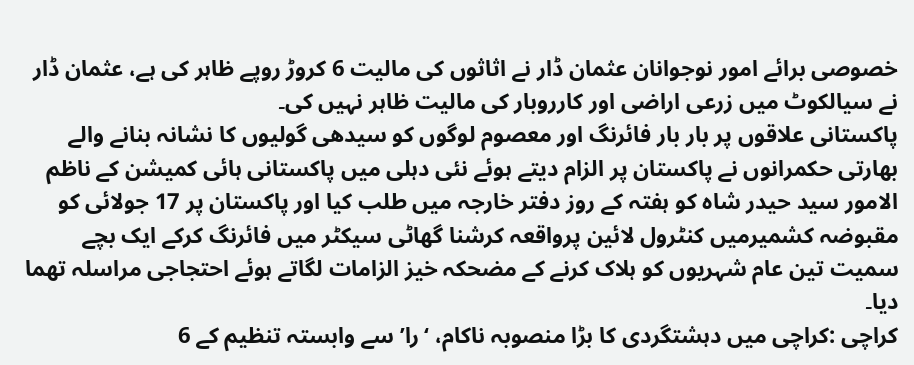خصوصی برائے امور نوجوانان عثمان ڈار نے اثاثوں کی مالیت 6 کروڑ روپے ظاہر کی ہے، عثمان ڈار نے سیالکوٹ میں زرعی اراضی اور کارروبار کی مالیت ظاہر نہیں کی۔
پاکستانی علاقوں پر بار بار فائرنگ اور معصوم لوگوں کو سیدھی گولیوں کا نشانہ بنانے والے بھارتی حکمرانوں نے پاکستان پر الزام دیتے ہوئے نئی دہلی میں پاکستانی ہائی کمیشن کے ناظم الامور سید حیدر شاہ کو ہفتہ کے روز دفتر خارجہ میں طلب کیا اور پاکستان پر 17 جولائی کو مقبوضہ کشمیرمیں کنٹرول لائین پرواقعہ کرشنا گھاٹی سیکٹر میں فائرنگ کرکے ایک بچے سمیت تین عام شہریوں کو ہلاک کرنے کے مضحکہ خیز الزامات لگاتے ہوئے احتجاجی مراسلہ تھما دیا۔
کراچی :کراچی میں دہشتگردی کا بڑا منصوبہ ناکام، ‘را’ سے وابستہ تنظیم کے 6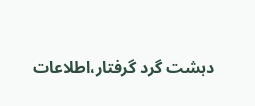دہشت گرد گرفتار،اطلاعات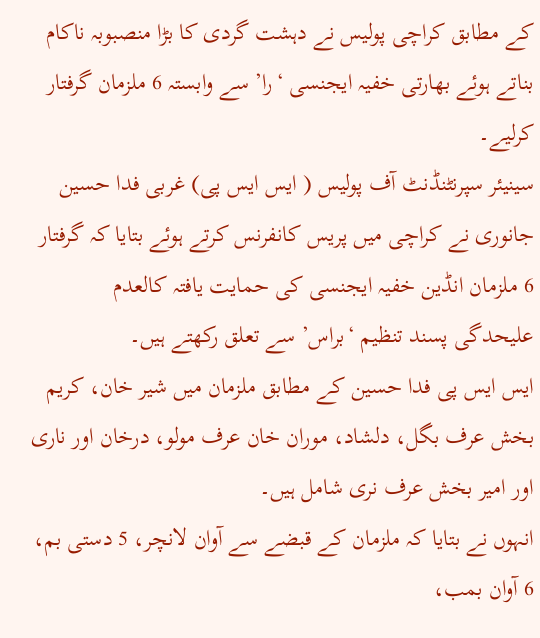کے مطابق کراچی پولیس نے دہشت گردی کا بڑا منصبوبہ ناکام بناتے ہوئے بھارتی خفیہ ایجنسی ‘را’ سے وابستہ 6 ملزمان گرفتار کرلیے۔
سینیئر سپرنٹنڈنٹ آف پولیس ( ایس ایس پی) غربی فدا حسین جانوری نے کراچی میں پریس کانفرنس کرتے ہوئے بتایا کہ گرفتار 6 ملزمان انڈین خفیہ ایجنسی کی حمایت یافتہ کالعدم علیحدگی پسند تنظیم ‘براس’ سے تعلق رکھتے ہیں۔
ایس ایس پی فدا حسین کے مطابق ملزمان میں شیر خان، کریم بخش عرف بگل، دلشاد، موران خان عرف مولو، درخان اور ناری اور امیر بخش عرف نری شامل ہیں۔
انہوں نے بتایا کہ ملزمان کے قبضے سے آوان لانچر، 5 دستی بم، 6 آوان بمب،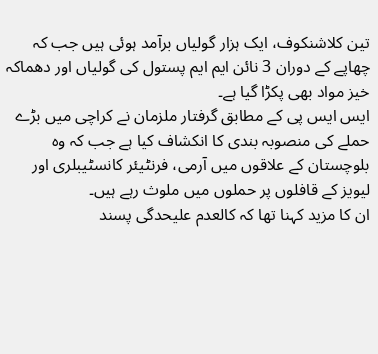تین کلاشنکوف، ایک ہزار گولیاں برآمد ہوئی ہیں جب کہ چھاپے کے دوران 3 نائن ایم ایم پستول کی گولیاں اور دھماکہ خیز مواد بھی پکڑا گیا ہے۔
ایس ایس پی کے مطابق گرفتار ملزمان نے کراچی میں بڑے حملے کی منصوبہ بندی کا انکشاف کیا ہے جب کہ وہ بلوچستان کے علاقوں میں آرمی، فرنٹیئر کانسٹیبلری اور لیویز کے قافلوں پر حملوں میں ملوث رہے ہیں۔
ان کا مزید کہنا تھا کہ کالعدم علیحدگی پسند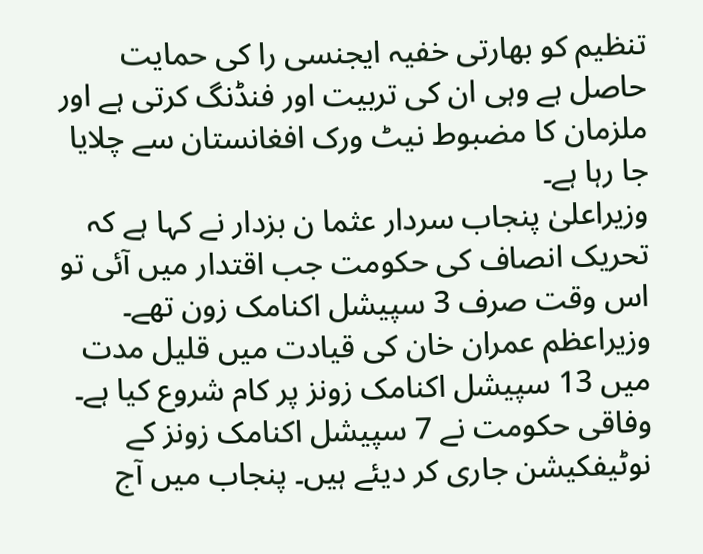تنظیم کو بھارتی خفیہ ایجنسی را کی حمایت حاصل ہے وہی ان کی تربیت اور فنڈنگ کرتی ہے اور ملزمان کا مضبوط نیٹ ورک افغانستان سے چلایا جا رہا ہے۔
وزیراعلیٰ پنجاب سردار عثما ن بزدار نے کہا ہے کہ تحریک انصاف کی حکومت جب اقتدار میں آئی تو اس وقت صرف 3 سپیشل اکنامک زون تھے۔ وزیراعظم عمران خان کی قیادت میں قلیل مدت میں 13 سپیشل اکنامک زونز پر کام شروع کیا ہے۔ وفاقی حکومت نے 7 سپیشل اکنامک زونز کے نوٹیفکیشن جاری کر دیئے ہیں۔ پنجاب میں آج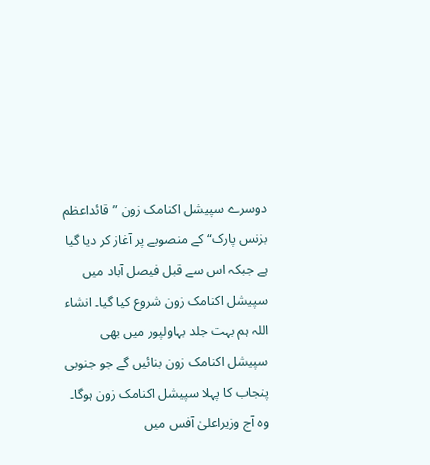دوسرے سپیشل اکنامک زون ”قائداعظم بزنس پارک“ کے منصوبے پر آغاز کر دیا گیا ہے جبکہ اس سے قبل فیصل آباد میں سپیشل اکنامک زون شروع کیا گیا۔ انشاء اللہ ہم بہت جلد بہاولپور میں بھی سپیشل اکنامک زون بنائیں گے جو جنوبی پنجاب کا پہلا سپیشل اکنامک زون ہوگا۔ وہ آج وزیراعلیٰ آفس میں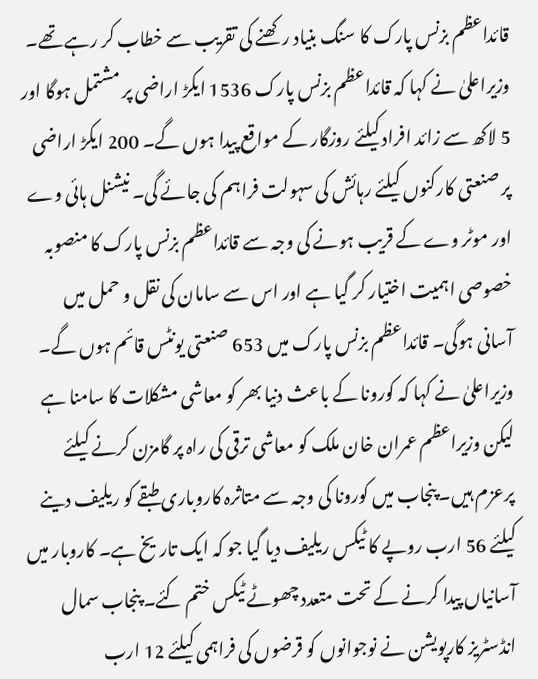قائداعظم بزنس پارک کا سنگ بنیاد رکھنے کی تقریب سے خطاب کر رہے تھے۔ وزیراعلیٰ نے کہا کہ قائداعظم بزنس پارک 1536 ایکڑ اراضی پر مشتمل ہوگا اور 5 لاکھ سے زائد افراد کیلئے روزگار کے مواقع پیدا ہوں گے۔ 200 ایکڑ اراضی پر صنعتی کارکنوں کیلئے رہائش کی سہولت فراہم کی جائے گی۔ نیشنل ہائی وے اور موٹر وے کے قریب ہونے کی وجہ سے قائداعظم بزنس پارک کا منصوبہ خصوصی اہمیت اختیار کر گیا ہے اور اس سے سامان کی نقل و حمل میں آسانی ہوگی۔ قائداعظم بزنس پارک میں 653 صنعتی یونٹس قائم ہوں گے۔ وزیراعلیٰ نے کہا کہ کورونا کے باعث دنیا بھر کو معاشی مشکلات کا سامنا ہے لیکن وزیراعظم عمران خان ملک کو معاشی ترقی کی راہ پر گامزن کرنے کیلئے پرعزم ہیں۔ پنجاب میں کورونا کی وجہ سے متاثرہ کاروباری طبقے کو ریلیف دینے کیلئے 56 ارب روپے کا ٹیکس ریلیف دیا گیا جو کہ ایک تاریخ ہے۔ کاروبار میں آسانیاں پیدا کرنے کے تحت متعدد چھوٹے ٹیکس ختم کئے۔ پنجاب سمال انڈسٹریز کارپویشن نے نوجوانوں کو قرضوں کی فراہمی کیلئے 12 ارب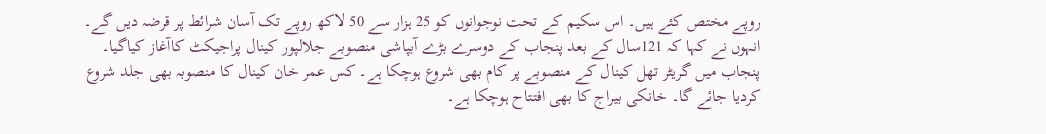روپے مختص کئے ہیں۔ اس سکیم کے تحت نوجوانوں کو 25 ہزار سے 50 لاکھ روپے تک آسان شرائط پر قرضہ دیں گے۔ انہوں نے کہا کہ 121سال کے بعد پنجاب کے دوسرے بڑے آبپاشی منصوبے جلالپور کینال پراجیکٹ کاآغاز کیاگیا۔ پنجاب میں گریٹر تھل کینال کے منصوبے پر کام بھی شروع ہوچکا ہے۔ کس عمر خان کینال کا منصوبہ بھی جلد شروع کردیا جائے گا۔ خانکی بیراج کا بھی افتتاح ہوچکا ہے۔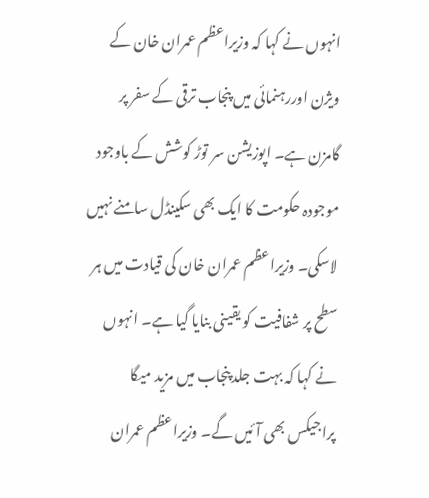انہوں نے کہا کہ وزیراعظم عمران خان کے ویژن اوررہنمائی میں پنجاب ترقی کے سفر پر گامزن ہے۔ اپوزیشن سر توڑ کوشش کے باوجود موجودہ حکومت کا ایک بھی سکینڈل سامنے نہیں لاسکی۔ وزیراعظم عمران خان کی قیادت میں ہر سطح پر شفافیت کو یقینی بنایا گیا ہے۔ انہوں نے کہا کہ بہت جلد پنجاب میں مزید میگا پراجیکس بھی آئیں گے۔ وزیراعظم عمران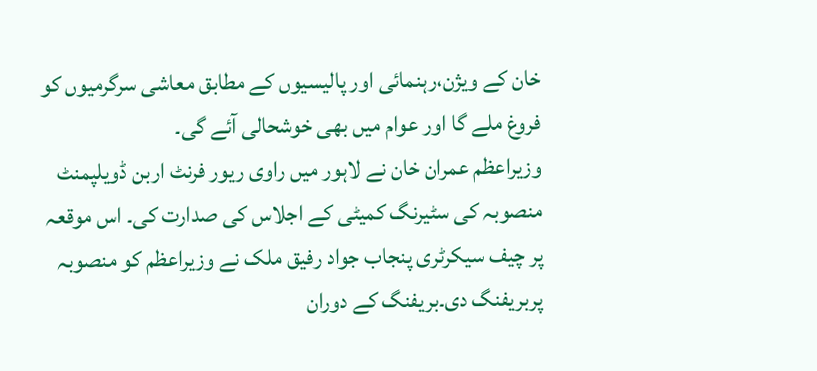خان کے ویژن،رہنمائی اور پالیسیوں کے مطابق معاشی سرگرمیوں کو فروغ ملے گا اور عوام میں بھی خوشحالی آئے گی۔
وزیراعظم عمران خان نے لاہور میں راوی ریور فرنٹ اربن ڈویلپمنٹ منصوبہ کی سٹیرنگ کمیٹی کے اجلاس کی صدارت کی۔ اس موقعہ پر چیف سیکرٹری پنجاب جواد رفیق ملک نے وزیراعظم کو منصوبہ پربریفنگ دی۔بریفنگ کے دوران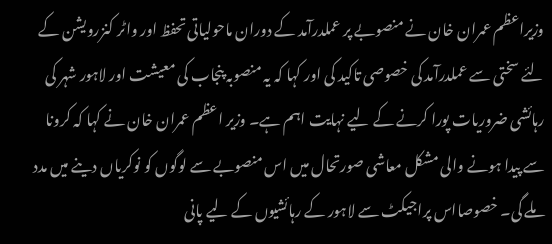وزیراعظم عمران خان نے منصوبے پر عملدرآمد کے دوران ماحولیاتی تحفظ اور واٹر کنزرویشن کے لئے سختی سے عملدرآمد کی خصوصی تاکید کی اور کہا کہ یہ منصوبہ پنجاب کی معیشت اور لاہور شہر کی رہائشی ضروریات پورا کرنے کے لیے نہایت اہم ہے۔ وزیر اعظم عمران خان نے کہا کہ کرونا سے پیدا ہونے والی مشکل معاشی صورتحال میں اس منصوبے سے لوگوں کو نوکریاں دینے میں مدد ملے گی۔ خصوصااس پراجیکٹ سے لاہور کے رہائشیوں کے لیے پانی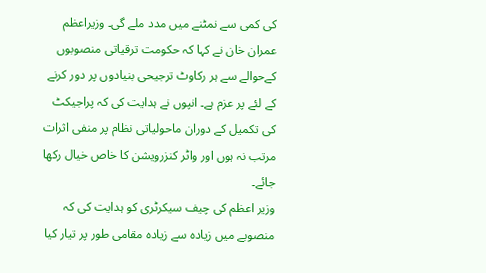کی کمی سے نمٹنے میں مدد ملے گی۔ وزیراعظم عمران خان نے کہا کہ حکومت ترقیاتی منصوبوں کےحوالے سے ہر رکاوٹ ترجیحی بنیادوں پر دور کرنے کے لئے پر عزم ہے۔ انپوں نے ہدایت کی کہ پراجیکٹ کی تکمیل کے دوران ماحولیاتی نظام پر منفی اثرات مرتب نہ ہوں اور واٹر کنزرویشن کا خاص خیال رکھا جائے۔
وزیر اعظم کی چیف سیکرٹری کو ہدایت کی کہ منصوبے میں زیادہ سے زیادہ مقامی طور پر تیار کیا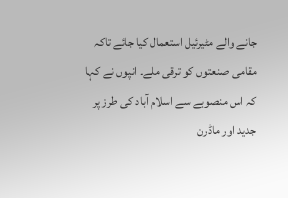جانے والے مٹیرئیل استعمال کیا جائے تاکہ مقامی صنعتوں کو ترقی ملے۔ انپوں نے کہا کہ اس منصوبے سے اسلام آباد کی طرز پر جدید اور ماڈرن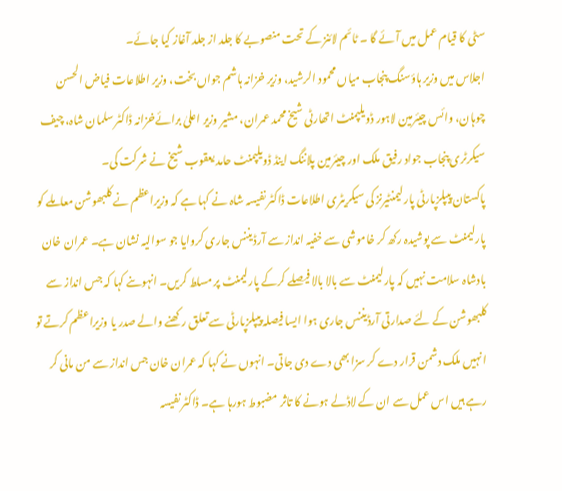سٹی کا قیام عمل میں آئے گا ۔ ٹائم لائنز کے تحت منصوبے کا جلد از جلد آغاز کیا جائے۔
اجلاس میں وزیر ہاؤسنگ پنجاب میاں محمود الرشید، وزیر خزانہ ہاشم جواں بخت، وزیر اطلاعات فیاض الحسن چوہان، وائس چیئرمین لاہور ڈویلپمنٹ اتھارٹی شیخ محمد عمران، مشیر وزیر اعلیٰ برائےخزانہ ڈاکٹر سلمان شاہ، چیف سیکرٹری پنجاب جواد رفیق ملک اور چیئرمین پلاننگ اینڈ ڈویلپمنٹ حامد یعقوب شیخ نے شرکت کی۔
پاکستان پیپلزپارٹی پارلیمنٹیرنز کی سیکریٹری اطلاعات ڈاکٹر نفیسہ شاہ نے کہا ہے کہ وزیراعظم نے کلبھوشن معاملے کو پارلیمنٹ سے پوشیدہ رکھ کر خاموشی سے خفیہ انداز سے آرڈیننس جاری کروایا جو سوالیہ نشان ہے۔ عمران خان بادشاہ سلامت نہیں کہ پارلیمنٹ سے بالا بالا فیصلے کرکے پارلیمنٹ پر مسلط کریں۔ انہوںنے کہا کہ جس انداز سے کلبھوشن کے لئے صدارتی آرڈیننس جاری ہوا ایسا فیصلہ پیپلزپارٹی سے تعلق رکھنے والے صدر یا وزیراعظم کرتے تو انہیں ملک دشمن قرار دے کر سزا بھی دے دی جاتی۔ انہوں نے کہا کہ عمران خان جس انداز سے من مانی کر رہے ہیں اس عمل سے ان کے لاڈلے ہونے کا تاثر مضبوط ہورہا ہے۔ ڈاکٹر نفیسہ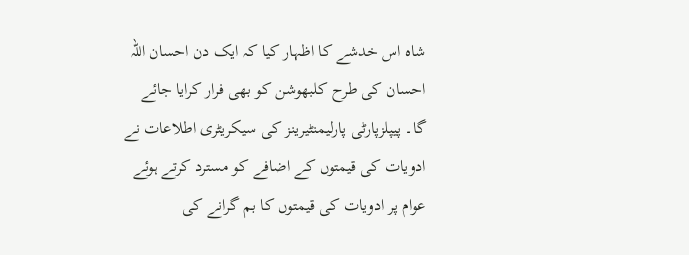شاہ اس خدشے کا اظہار کیا کہ ایک دن احسان اللہ احسان کی طرح کلبھوشن کو بھی فرار کرایا جائے گا۔ پیپلزپارٹی پارلیمنٹیرینز کی سیکریٹری اطلاعات نے ادویات کی قیمتوں کے اضافے کو مسترد کرتے ہوئے عوام پر ادویات کی قیمتوں کا بم گرانے کی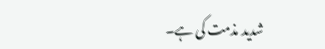شدید مذمت کی ہے۔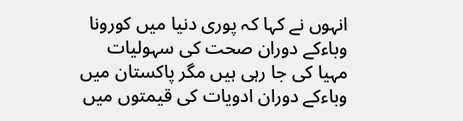انہوں نے کہا کہ پوری دنیا میں کورونا وباءکے دوران صحت کی سہولیات مہیا کی جا رہی ہیں مگر پاکستان میں وباءکے دوران ادویات کی قیمتوں میں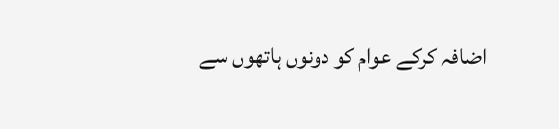اضافہ کرکے عوام کو دونوں ہاتھوں سے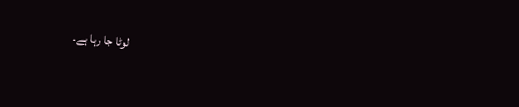لوٹا جا رہا ہے۔